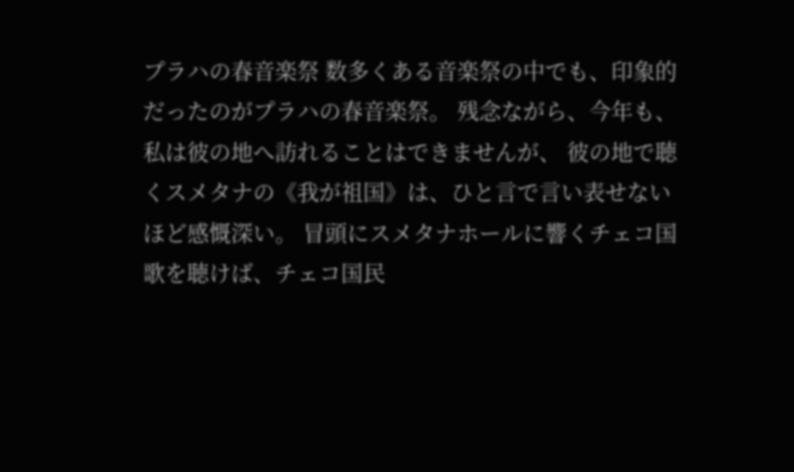プラハの春音楽祭 数多くある音楽祭の中でも、印象的だったのがプラハの春音楽祭。 残念ながら、今年も、私は彼の地へ訪れることはできませんが、 彼の地で聴くスメタナの《我が祖国》は、ひと言で言い表せないほど感慨深い。 冒頭にスメタナホールに響くチェコ国歌を聴けば、チェコ国民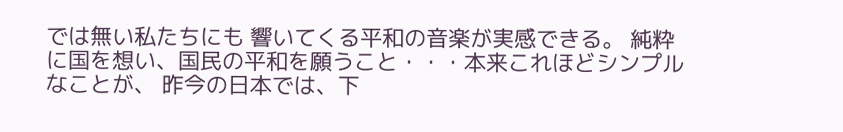では無い私たちにも 響いてくる平和の音楽が実感できる。 純粋に国を想い、国民の平和を願うこと・・・本来これほどシンプルなことが、 昨今の日本では、下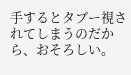手するとタブー視されてしまうのだから、おそろしい。